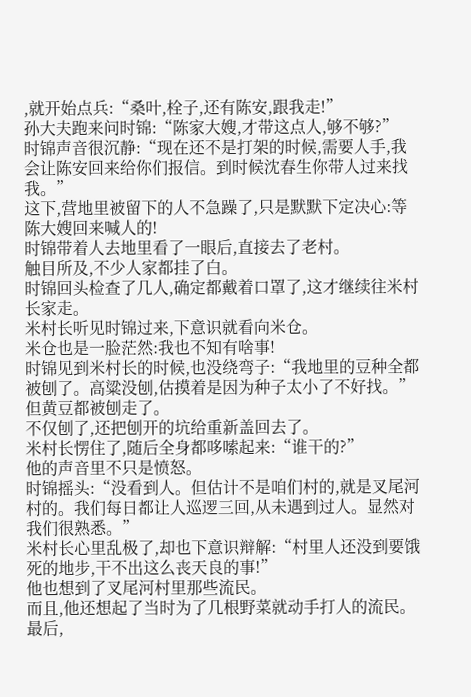,就开始点兵:“桑叶,栓子,还有陈安,跟我走!”
孙大夫跑来问时锦:“陈家大嫂,才带这点人,够不够?”
时锦声音很沉静:“现在还不是打架的时候,需要人手,我会让陈安回来给你们报信。到时候沈春生你带人过来找我。”
这下,营地里被留下的人不急躁了,只是默默下定决心:等陈大嫂回来喊人的!
时锦带着人去地里看了一眼后,直接去了老村。
触目所及,不少人家都挂了白。
时锦回头检查了几人,确定都戴着口罩了,这才继续往米村长家走。
米村长听见时锦过来,下意识就看向米仓。
米仓也是一脸茫然:我也不知有啥事!
时锦见到米村长的时候,也没绕弯子:“我地里的豆种全都被刨了。高粱没刨,估摸着是因为种子太小了不好找。”
但黄豆都被刨走了。
不仅刨了,还把刨开的坑给重新盖回去了。
米村长愣住了,随后全身都哆嗦起来:“谁干的?”
他的声音里不只是愤怒。
时锦摇头:“没看到人。但估计不是咱们村的,就是叉尾河村的。我们每日都让人巡逻三回,从未遇到过人。显然对我们很熟悉。”
米村长心里乱极了,却也下意识辩解:“村里人还没到要饿死的地步,干不出这么丧天良的事!”
他也想到了叉尾河村里那些流民。
而且,他还想起了当时为了几根野菜就动手打人的流民。
最后,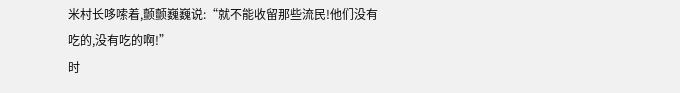米村长哆嗦着,颤颤巍巍说:“就不能收留那些流民!他们没有吃的,没有吃的啊!”
时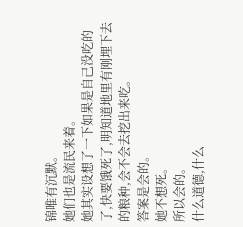锦唯有沉默。
她们也是流民来着。
她其实设想了一下如果是自己没吃的了,快要饿死了,明知道地里有刚埋下去的粮种,会不会去挖出来吃。
答案是会的。
她不想死。
所以会的。
什么道德,什么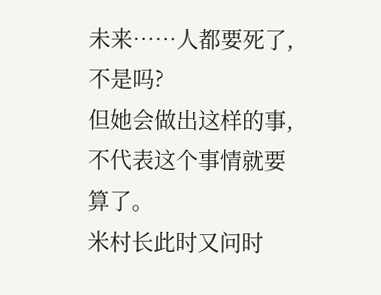未来……人都要死了,不是吗?
但她会做出这样的事,不代表这个事情就要算了。
米村长此时又问时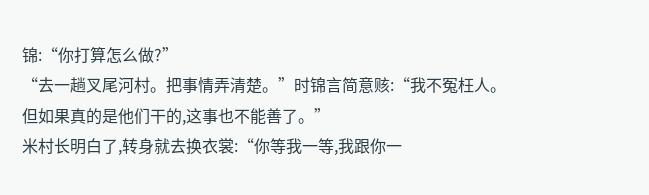锦:“你打算怎么做?”
“去一趟叉尾河村。把事情弄清楚。”时锦言简意赅:“我不冤枉人。但如果真的是他们干的,这事也不能善了。”
米村长明白了,转身就去换衣裳:“你等我一等,我跟你一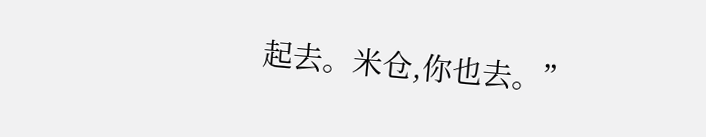起去。米仓,你也去。”